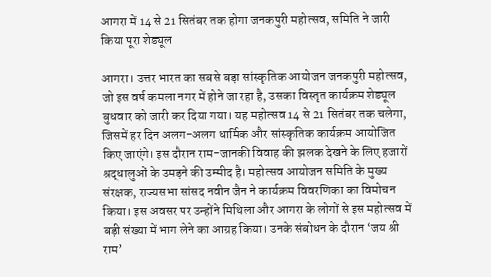आगरा में 14 से 21 सितंबर तक होगा जनकपुरी महोत्सव, समिति ने जारी किया पूरा शेड्यूल

आगरा। उत्तर भारत का सबसे बड़ा सांस्कृतिक आयोजन जनकपुरी महोत्सव, जो इस वर्ष कमला नगर में होने जा रहा है, उसका विस्तृत कार्यक्रम शेड्यूल बुधवार को जारी कर दिया गया। यह महोत्सव 14 से 21 सितंबर तक चलेगा, जिसमें हर दिन अलग-अलग धार्मिक और सांस्कृतिक कार्यक्रम आयोजित किए जाएंगे। इस दौरान राम-जानकी विवाह की झलक देखने के लिए हजारों श्रद्धालुओं के उमड़ने की उम्मीद है। महोत्सव आयोजन समिति के मुख्य संरक्षक, राज्यसभा सांसद नवीन जैन ने कार्यक्रम विवरणिका का विमोचन किया। इस अवसर पर उन्होंने मिथिला और आगरा के लोगों से इस महोत्सव में बड़ी संख्या में भाग लेने का आग्रह किया। उनके संबोधन के दौरान ‘जय श्री राम’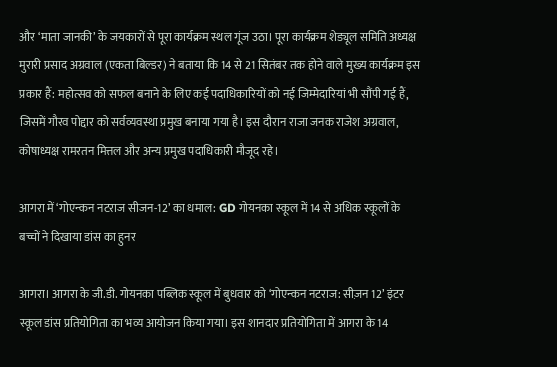और ‘माता जानकी’ के जयकारों से पूरा कार्यक्रम स्थल गूंज उठा। पूरा कार्यक्रम शेड्यूल समिति अध्यक्ष मुरारी प्रसाद अग्रवाल (एकता बिल्डर) ने बताया कि 14 से 21 सितंबर तक होने वाले मुख्य कार्यक्रम इस प्रकार हैं: महोत्सव को सफल बनाने के लिए कई पदाधिकारियों को नई जिम्मेदारियां भी सौंपी गई हैं, जिसमें गौरव पोद्दार को सर्वव्यवस्था प्रमुख बनाया गया है। इस दौरान राजा जनक राजेश अग्रवाल, कोषाध्यक्ष रामरतन मित्तल और अन्य प्रमुख पदाधिकारी मौजूद रहे।

आगरा में ‘गोएन्कन नटराज सीजन-12’ का धमाल: GD गोयनका स्कूल में 14 से अधिक स्कूलों के बच्चों ने दिखाया डांस का हुनर

आगरा। आगरा के जी.डी. गोयनका पब्लिक स्कूल में बुधवार को ‘गोएन्कन नटराज: सीज़न 12’ इंटर स्कूल डांस प्रतियोगिता का भव्य आयोजन किया गया। इस शानदार प्रतियोगिता में आगरा के 14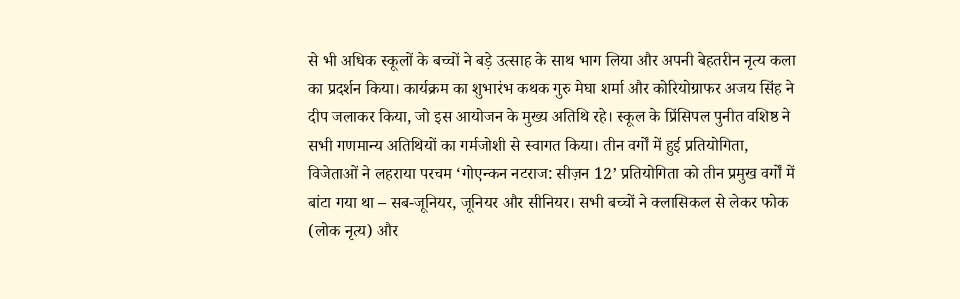से भी अधिक स्कूलों के बच्चों ने बड़े उत्साह के साथ भाग लिया और अपनी बेहतरीन नृत्य कला का प्रदर्शन किया। कार्यक्रम का शुभारंभ कथक गुरु मेघा शर्मा और कोरियोग्राफर अजय सिंह ने दीप जलाकर किया, जो इस आयोजन के मुख्य अतिथि रहे। स्कूल के प्रिंसिपल पुनीत वशिष्ठ ने सभी गणमान्य अतिथियों का गर्मजोशी से स्वागत किया। तीन वर्गों में हुई प्रतियोगिता, विजेताओं ने लहराया परचम ‘गोएन्कन नटराज: सीज़न 12’ प्रतियोगिता को तीन प्रमुख वर्गों में बांटा गया था – सब-जूनियर, जूनियर और सीनियर। सभी बच्चों ने क्लासिकल से लेकर फोक (लोक नृत्य) और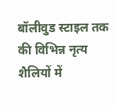बॉलीवुड स्टाइल तक की विभिन्न नृत्य शैलियों में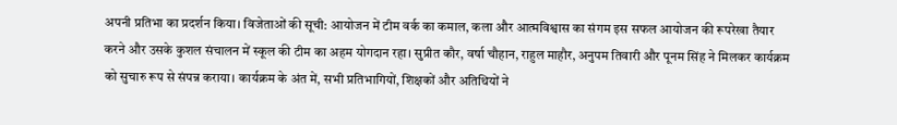अपनी प्रतिभा का प्रदर्शन किया। विजेताओं की सूची: आयोजन में टीम वर्क का कमाल, कला और आत्मविश्वास का संगम इस सफल आयोजन की रूपरेखा तैयार करने और उसके कुशल संचालन में स्कूल की टीम का अहम योगदान रहा। सुप्रीत कौर, वर्षा चौहान, राहुल माहौर, अनुपम तिवारी और पूनम सिंह ने मिलकर कार्यक्रम को सुचारु रूप से संपन्न कराया। कार्यक्रम के अंत में, सभी प्रतिभागियों, शिक्षकों और अतिथियों ने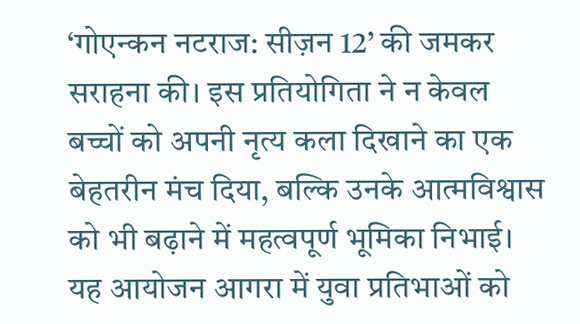‘गोएन्कन नटराज: सीज़न 12’ की जमकर सराहना की। इस प्रतियोगिता ने न केवल बच्चों को अपनी नृत्य कला दिखाने का एक बेहतरीन मंच दिया, बल्कि उनके आत्मविश्वास को भी बढ़ाने में महत्वपूर्ण भूमिका निभाई। यह आयोजन आगरा में युवा प्रतिभाओं को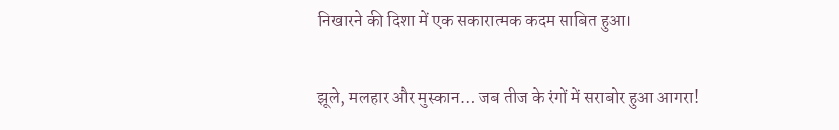निखारने की दिशा में एक सकारात्मक कदम साबित हुआ।

झूले, मलहार और मुस्कान… जब तीज के रंगों में सराबोर हुआ आगरा!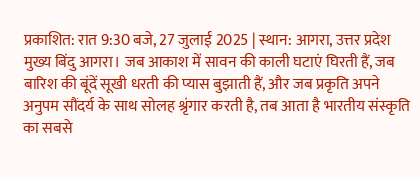प्रकाशित: रात 9:30 बजे, 27 जुलाई 2025 | स्थान: आगरा, उत्तर प्रदेश मुख्य बिंदु आगरा। जब आकाश में सावन की काली घटाएं घिरती हैं, जब बारिश की बूंदें सूखी धरती की प्यास बुझाती हैं, और जब प्रकृति अपने अनुपम सौंदर्य के साथ सोलह श्रृंगार करती है, तब आता है भारतीय संस्कृति का सबसे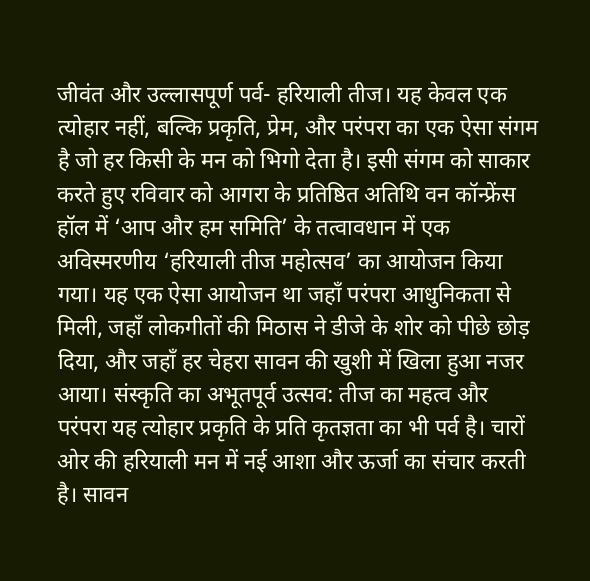जीवंत और उल्लासपूर्ण पर्व- हरियाली तीज। यह केवल एक त्योहार नहीं, बल्कि प्रकृति, प्रेम, और परंपरा का एक ऐसा संगम है जो हर किसी के मन को भिगो देता है। इसी संगम को साकार करते हुए रविवार को आगरा के प्रतिष्ठित अतिथि वन कॉन्फ्रेंस हॉल में ‘आप और हम समिति’ के तत्वावधान में एक अविस्मरणीय ‘हरियाली तीज महोत्सव’ का आयोजन किया गया। यह एक ऐसा आयोजन था जहाँ परंपरा आधुनिकता से मिली, जहाँ लोकगीतों की मिठास ने डीजे के शोर को पीछे छोड़ दिया, और जहाँ हर चेहरा सावन की खुशी में खिला हुआ नजर आया। संस्कृति का अभूतपूर्व उत्सव: तीज का महत्व और परंपरा यह त्योहार प्रकृति के प्रति कृतज्ञता का भी पर्व है। चारों ओर की हरियाली मन में नई आशा और ऊर्जा का संचार करती है। सावन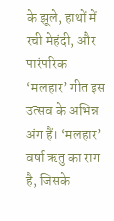के झूले, हाथों में रची मेहंदी, और पारंपरिक ‘मलहार’ गीत इस उत्सव के अभिन्न अंग हैं। ‘मलहार’ वर्षा ऋतु का राग है, जिसके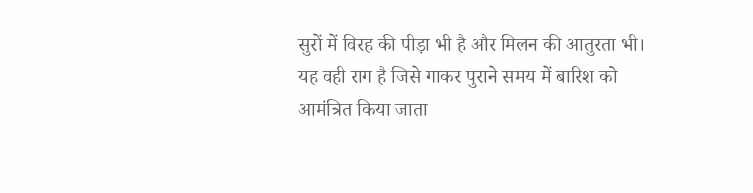सुरों में विरह की पीड़ा भी है और मिलन की आतुरता भी। यह वही राग है जिसे गाकर पुराने समय में बारिश को आमंत्रित किया जाता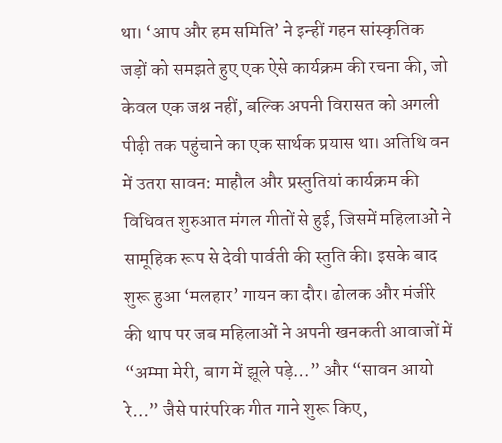था। ‘आप और हम समिति’ ने इन्हीं गहन सांस्कृतिक जड़ों को समझते हुए एक ऐसे कार्यक्रम की रचना की, जो केवल एक जश्न नहीं, बल्कि अपनी विरासत को अगली पीढ़ी तक पहुंचाने का एक सार्थक प्रयास था। अतिथि वन में उतरा सावन: माहौल और प्रस्तुतियां कार्यक्रम की विधिवत शुरुआत मंगल गीतों से हुई, जिसमें महिलाओं ने सामूहिक रूप से देवी पार्वती की स्तुति की। इसके बाद शुरू हुआ ‘मलहार’ गायन का दौर। ढोलक और मंजीरे की थाप पर जब महिलाओं ने अपनी खनकती आवाजों में “अम्मा मेरी, बाग में झूले पड़े…” और “सावन आयो रे…” जैसे पारंपरिक गीत गाने शुरू किए,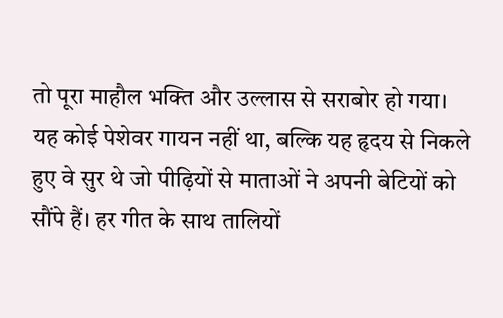तो पूरा माहौल भक्ति और उल्लास से सराबोर हो गया। यह कोई पेशेवर गायन नहीं था, बल्कि यह हृदय से निकले हुए वे सुर थे जो पीढ़ियों से माताओं ने अपनी बेटियों को सौंपे हैं। हर गीत के साथ तालियों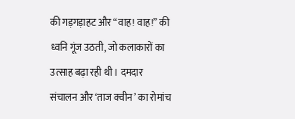की गड़गड़ाहट और “वाह! वाह!” की ध्वनि गूंज उठती, जो कलाकारों का उत्साह बढ़ा रही थी। दमदार संचालन और ‘ताज क्वीन’ का रोमांच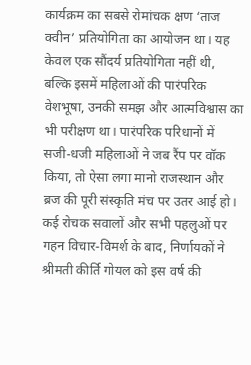कार्यक्रम का सबसे रोमांचक क्षण ‘ताज क्वीन’ प्रतियोगिता का आयोजन था। यह केवल एक सौंदर्य प्रतियोगिता नहीं थी, बल्कि इसमें महिलाओं की पारंपरिक वेशभूषा, उनकी समझ और आत्मविश्वास का भी परीक्षण था। पारंपरिक परिधानों में सजी-धजी महिलाओं ने जब रैंप पर वॉक किया, तो ऐसा लगा मानो राजस्थान और ब्रज की पूरी संस्कृति मंच पर उतर आई हो। कई रोचक सवालों और सभी पहलुओं पर गहन विचार-विमर्श के बाद, निर्णायकों ने श्रीमती कीर्ति गोयल को इस वर्ष की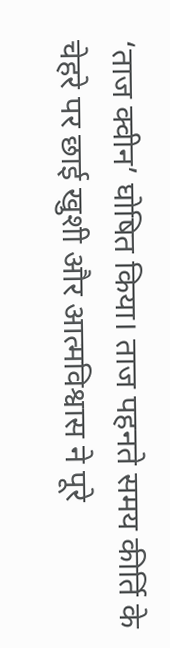‘ताज क्वीन’ घोषित किया। ताज पहनते समय कीर्ति के चेहरे पर छाई खुशी और आत्मविश्वास ने पूरे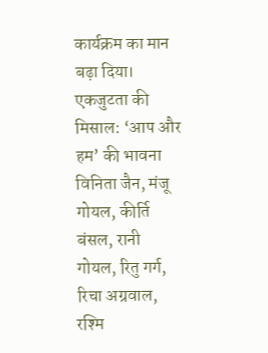कार्यक्रम का मान बढ़ा दिया। एकजुटता की मिसाल: ‘आप और हम’ की भावना विनिता जैन, मंजू गोयल, कीर्ति बंसल, रानी गोयल, रितु गर्ग, रिचा अग्रवाल, रश्मि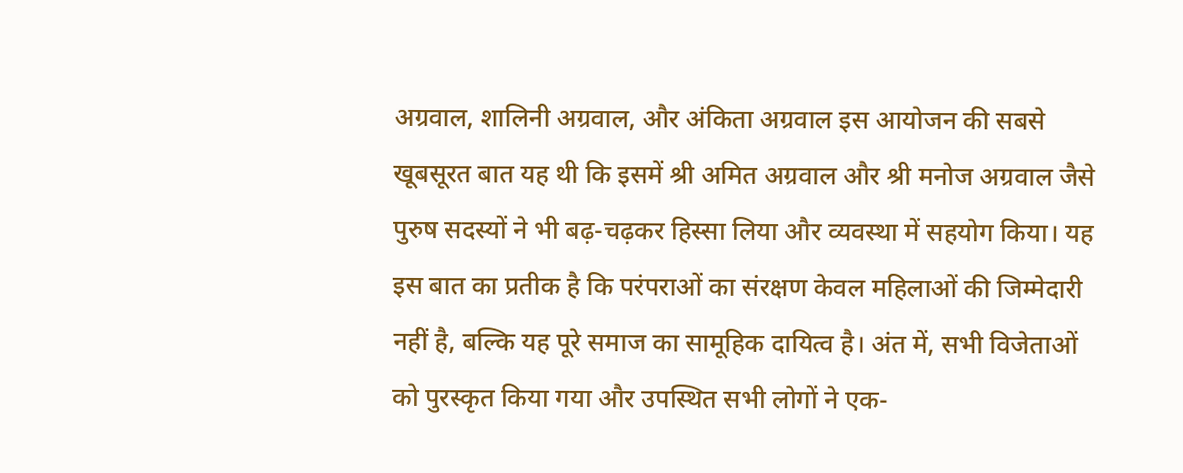अग्रवाल, शालिनी अग्रवाल, और अंकिता अग्रवाल इस आयोजन की सबसे खूबसूरत बात यह थी कि इसमें श्री अमित अग्रवाल और श्री मनोज अग्रवाल जैसे पुरुष सदस्यों ने भी बढ़-चढ़कर हिस्सा लिया और व्यवस्था में सहयोग किया। यह इस बात का प्रतीक है कि परंपराओं का संरक्षण केवल महिलाओं की जिम्मेदारी नहीं है, बल्कि यह पूरे समाज का सामूहिक दायित्व है। अंत में, सभी विजेताओं को पुरस्कृत किया गया और उपस्थित सभी लोगों ने एक-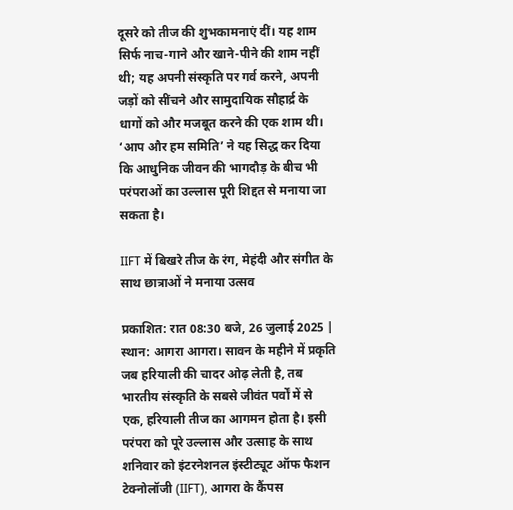दूसरे को तीज की शुभकामनाएं दीं। यह शाम सिर्फ नाच-गाने और खाने-पीने की शाम नहीं थी; यह अपनी संस्कृति पर गर्व करने, अपनी जड़ों को सींचने और सामुदायिक सौहार्द्र के धागों को और मजबूत करने की एक शाम थी। ‘आप और हम समिति’ ने यह सिद्ध कर दिया कि आधुनिक जीवन की भागदौड़ के बीच भी परंपराओं का उल्लास पूरी शिद्दत से मनाया जा सकता है।

IIFT में बिखरे तीज के रंग, मेहंदी और संगीत के साथ छात्राओं ने मनाया उत्सव

प्रकाशित: रात 08:30 बजे, 26 जुलाई 2025 | स्थान: आगरा आगरा। सावन के महीने में प्रकृति जब हरियाली की चादर ओढ़ लेती है, तब भारतीय संस्कृति के सबसे जीवंत पर्वों में से एक, हरियाली तीज का आगमन होता है। इसी परंपरा को पूरे उल्लास और उत्साह के साथ शनिवार को इंटरनेशनल इंस्टीट्यूट ऑफ फैशन टेक्नोलॉजी (IIFT), आगरा के कैंपस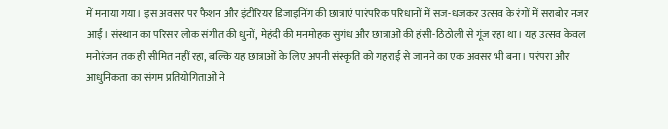में मनाया गया। इस अवसर पर फैशन और इंटीरियर डिजाइनिंग की छात्राएं पारंपरिक परिधानों में सज-धजकर उत्सव के रंगों में सराबोर नजर आईं। संस्थान का परिसर लोक संगीत की धुनों, मेहंदी की मनमोहक सुगंध और छात्राओं की हंसी-ठिठोली से गूंज रहा था। यह उत्सव केवल मनोरंजन तक ही सीमित नहीं रहा, बल्कि यह छात्राओं के लिए अपनी संस्कृति को गहराई से जानने का एक अवसर भी बना। परंपरा और आधुनिकता का संगम प्रतियोगिताओं ने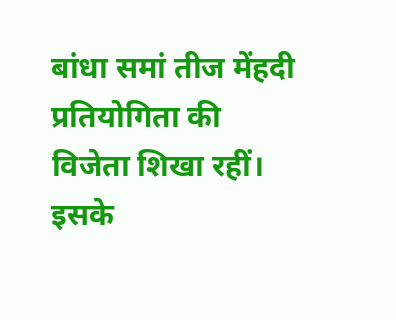बांधा समां तीज मेंहदी प्रतियोगिता की विजेता शिखा रहीं। इसके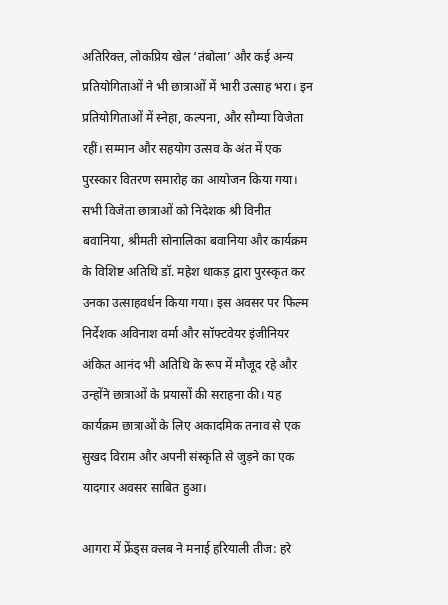अतिरिक्त, लोकप्रिय खेल ‘तंबोला’ और कई अन्य प्रतियोगिताओं ने भी छात्राओं में भारी उत्साह भरा। इन प्रतियोगिताओं में स्नेहा, कल्पना, और सौम्या विजेता रहीं। सम्मान और सहयोग उत्सव के अंत में एक पुरस्कार वितरण समारोह का आयोजन किया गया। सभी विजेता छात्राओं को निदेशक श्री विनीत बवानिया, श्रीमती सोनालिका बवानिया और कार्यक्रम के विशिष्ट अतिथि डॉ. महेश धाकड़ द्वारा पुरस्कृत कर उनका उत्साहवर्धन किया गया। इस अवसर पर फिल्म निर्देशक अविनाश वर्मा और सॉफ्टवेयर इंजीनियर अंकित आनंद भी अतिथि के रूप में मौजूद रहे और उन्होंने छात्राओं के प्रयासों की सराहना की। यह कार्यक्रम छात्राओं के लिए अकादमिक तनाव से एक सुखद विराम और अपनी संस्कृति से जुड़ने का एक यादगार अवसर साबित हुआ।

आगरा में फ्रेंड्स क्लब ने मनाई हरियाली तीज: हरे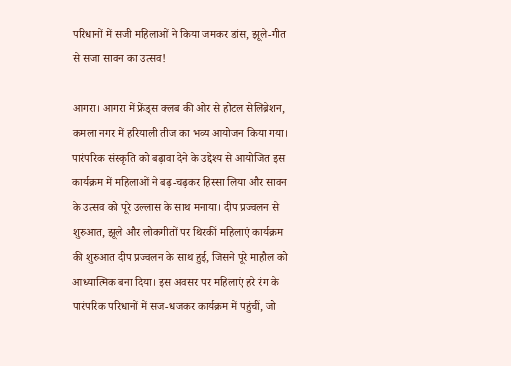परिधानों में सजी महिलाओं ने किया जमकर डांस, झूले-गीत से सजा सावन का उत्सव!

आगरा। आगरा में फ्रेंड्स क्लब की ओर से होटल सेलिब्रेशन, कमला नगर में हरियाली तीज का भव्य आयोजन किया गया। पारंपरिक संस्कृति को बढ़ावा देने के उद्देश्य से आयोजित इस कार्यक्रम में महिलाओं ने बढ़-चढ़कर हिस्सा लिया और सावन के उत्सव को पूरे उल्लास के साथ मनाया। दीप प्रज्वलन से शुरुआत, झूले और लोकगीतों पर थिरकीं महिलाएं कार्यक्रम की शुरुआत दीप प्रज्वलन के साथ हुई, जिसने पूरे माहौल को आध्यात्मिक बना दिया। इस अवसर पर महिलाएं हरे रंग के पारंपरिक परिधानों में सज-धजकर कार्यक्रम में पहुंचीं, जो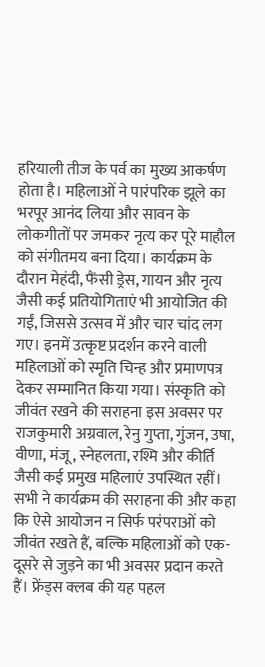हरियाली तीज के पर्व का मुख्य आकर्षण होता है। महिलाओं ने पारंपरिक झूले का भरपूर आनंद लिया और सावन के लोकगीतों पर जमकर नृत्य कर पूरे माहौल को संगीतमय बना दिया। कार्यक्रम के दौरान मेहंदी, फैंसी ड्रेस, गायन और नृत्य जैसी कई प्रतियोगिताएं भी आयोजित की गईं, जिससे उत्सव में और चार चांद लग गए। इनमें उत्कृष्ट प्रदर्शन करने वाली महिलाओं को स्मृति चिन्ह और प्रमाणपत्र देकर सम्मानित किया गया। संस्कृति को जीवंत रखने की सराहना इस अवसर पर राजकुमारी अग्रवाल, रेनु गुप्ता, गुंजन, उषा, वीणा, मंजू, स्नेहलता, रश्मि और कीर्ति जैसी कई प्रमुख महिलाएं उपस्थित रहीं। सभी ने कार्यक्रम की सराहना की और कहा कि ऐसे आयोजन न सिर्फ परंपराओं को जीवंत रखते हैं, बल्कि महिलाओं को एक-दूसरे से जुड़ने का भी अवसर प्रदान करते हैं। फ्रेंड्स क्लब की यह पहल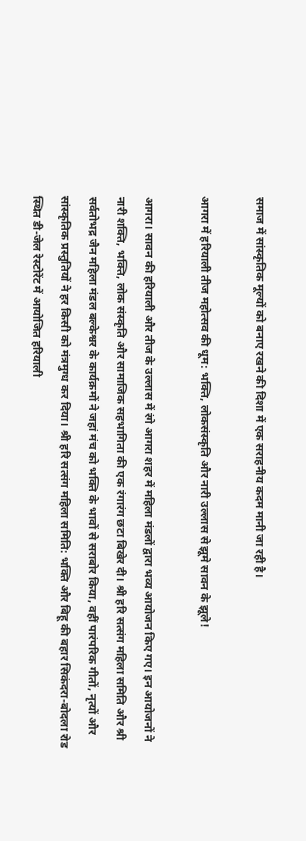समाज में सांस्कृतिक मूल्यों को बनाए रखने की दिशा में एक सराहनीय कदम मानी जा रही है।

आगरा में हरियाली तीज महोत्सव की धूम: भक्ति, लोकसंस्कृति और नारी उल्लास से झूमे सावन के झूले!

आगरा। सावन की हरियाली और तीज के उल्लास में रंगे आगरा शहर में महिला मंडलों द्वारा भव्य आयोजन किए गए। इन आयोजनों ने नारी शक्ति, भक्ति, लोक संस्कृति और सामाजिक सहभागिता की एक रंगारंग छटा बिखेर दी। श्री हरि सत्संग महिला समिति और श्री सर्वतोभद्र जैन महिला मंडल बल्केश्वर के कार्यक्रमों ने जहां मंच को भक्ति के भावों से सराबोर किया, वहीं पारंपरिक गीतों, नृत्यों और सांस्कृतिक प्रस्तुतियों ने हर किसी को मंत्रमुग्ध कर दिया। श्री हरि सत्संग महिला समिति: भक्ति और बिहू की बहार सिकंदरा-बोदला रोड स्थित डी-जेल रेस्टोरेंट में आयोजित हरियाली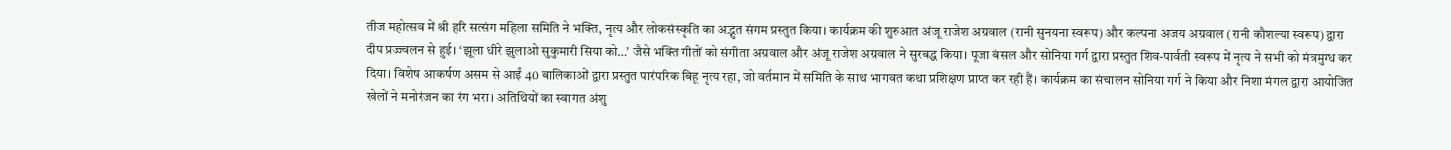तीज महोत्सव में श्री हरि सत्संग महिला समिति ने भक्ति, नृत्य और लोकसंस्कृति का अद्भुत संगम प्रस्तुत किया। कार्यक्रम की शुरुआत अंजू राजेश अग्रवाल (रानी सुनयना स्वरूप) और कल्पना अजय अग्रवाल (रानी कौशल्या स्वरूप) द्वारा दीप प्रज्ज्वलन से हुई। ‘झूला धीरे झुलाओ सुकुमारी सिया को…’ जैसे भक्ति गीतों को संगीता अग्रवाल और अंजू राजेश अग्रवाल ने सुरबद्ध किया। पूजा बंसल और सोनिया गर्ग द्वारा प्रस्तुत शिव-पार्वती स्वरूप में नृत्य ने सभी को मंत्रमुग्ध कर दिया। विशेष आकर्षण असम से आईं 40 बालिकाओं द्वारा प्रस्तुत पारंपरिक बिहू नृत्य रहा, जो वर्तमान में समिति के साथ भागवत कथा प्रशिक्षण प्राप्त कर रही हैं। कार्यक्रम का संचालन सोनिया गर्ग ने किया और निशा मंगल द्वारा आयोजित खेलों ने मनोरंजन का रंग भरा। अतिथियों का स्वागत अंशु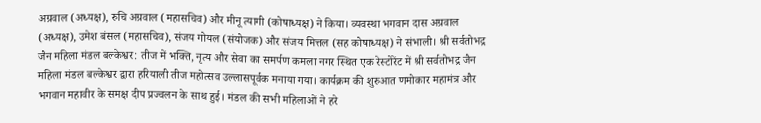अग्रवाल (अध्यक्ष), रुचि अग्रवाल (महासचिव) और मीनू त्यागी (कोषाध्यक्ष) ने किया। व्यवस्था भगवान दास अग्रवाल (अध्यक्ष), उमेश बंसल (महासचिव), संजय गोयल (संयोजक) और संजय मित्तल (सह कोषाध्यक्ष) ने संभाली। श्री सर्वतोभद्र जैन महिला मंडल बल्केश्वर: तीज में भक्ति, नृत्य और सेवा का समर्पण कमला नगर स्थित एक रेस्टोरेंट में श्री सर्वतोभद्र जैन महिला मंडल बल्केश्वर द्वारा हरियाली तीज महोत्सव उल्लासपूर्वक मनाया गया। कार्यक्रम की शुरुआत णमोकार महामंत्र और भगवान महावीर के समक्ष दीप प्रज्वलन के साथ हुई। मंडल की सभी महिलाओं ने हरे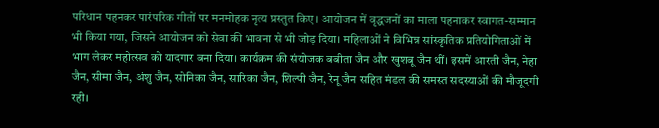परिधान पहनकर पारंपरिक गीतों पर मनमोहक नृत्य प्रस्तुत किए। आयोजन में वृद्धजनों का माला पहनाकर स्वागत-सम्मान भी किया गया, जिसने आयोजन को सेवा की भावना से भी जोड़ दिया। महिलाओं ने विभिन्न सांस्कृतिक प्रतियोगिताओं में भाग लेकर महोत्सव को यादगार बना दिया। कार्यक्रम की संयोजक बबीता जैन और खुशबू जैन थीं। इसमें आरती जैन, नेहा जैन, सीमा जैन, अंशु जैन, सोनिका जैन, सारिका जैन, शिल्पी जैन, रेनू जैन सहित मंडल की समस्त सदस्याओं की मौजूदगी रही।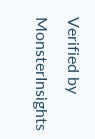Verified by MonsterInsights